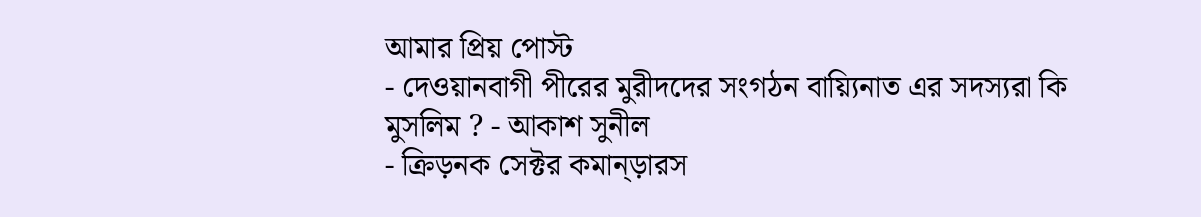আমার প্রিয় পোস্ট
- দেওয়ানবাগী পীরের মুরীদদের সংগঠন বায়্যিনাত এর সদস্যরা কি মুসলিম ? - আকাশ সুনীল
- ক্রিড়নক সেক্টর কমান্ড়ারস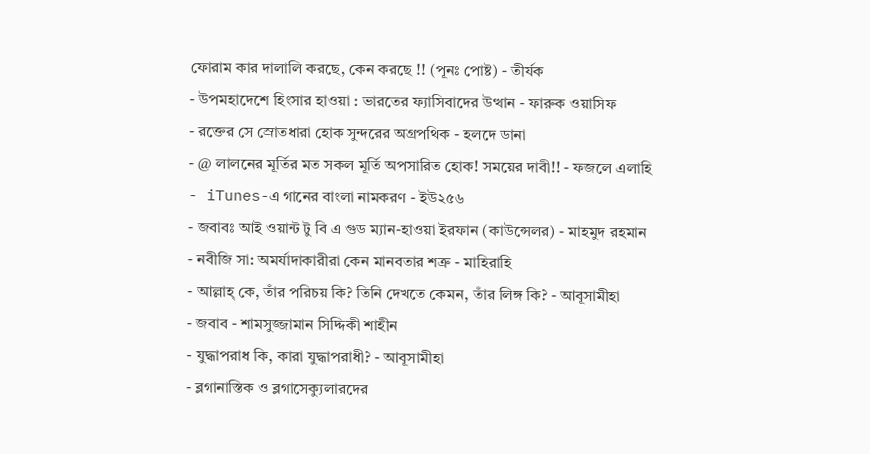ফোরাম কার দালালি করছে, কেন করছে !! (পূনঃ পোষ্ট) - তীর্যক
- উপমহাদেশে হিংসার হাওয়া : ভারতের ফ্যাসিবাদের উত্থান - ফারুক ওয়াসিফ
- রক্তের সে স্রোতধারা হোক সুন্দরের অগ্রপথিক - হলদে ডানা
- @ লালনের মূর্তির মত সকল মূর্তি অপসারিত হোক! সময়ের দাবী!! - ফজলে এলাহি
- iTunes-এ গানের বাংলা নামকরণ - ইউ২৫৬
- জবাবঃ আই ওয়ান্ট টু বি এ গুড ম্যান-হাওয়া ইরফান (কাউন্সেলর) - মাহমুদ রহমান
- নবীজি সা: অমর্যাদাকারীরা কেন মানবতার শত্রু - মাহিরাহি
- আল্লাহ্ কে, তাঁর পরিচয় কি? তিনি দেখতে কেমন, তাঁর লিঙ্গ কি? - আবূসামীহা
- জবাব - শামসুজ্জামান সিদ্দিকী শাহীন
- যুদ্ধাপরাধ কি, কারা যুদ্ধাপরাধী? - আবূসামীহা
- ব্লগানাস্তিক ও ব্লগাসেক্যুলারদের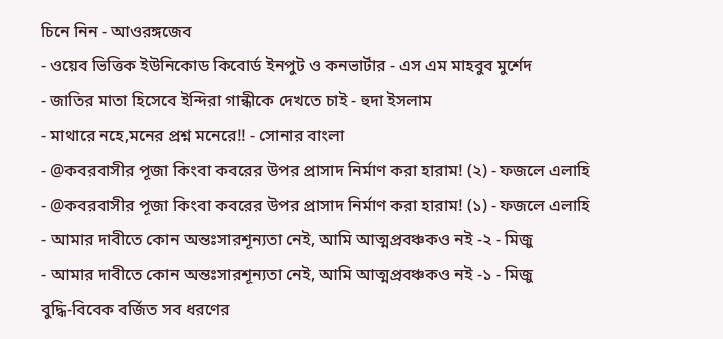চিনে নিন - আওরঙ্গজেব
- ওয়েব ভিত্তিক ইউনিকোড কিবোর্ড ইনপুট ও কনভার্টার - এস এম মাহবুব মুর্শেদ
- জাতির মাতা হিসেবে ইন্দিরা গান্ধীকে দেখতে চাই - হুদা ইসলাম
- মাথারে নহে,মনের প্রশ্ন মনেরে!! - সোনার বাংলা
- @কবরবাসীর পূজা কিংবা কবরের উপর প্রাসাদ নির্মাণ করা হারাম! (২) - ফজলে এলাহি
- @কবরবাসীর পূজা কিংবা কবরের উপর প্রাসাদ নির্মাণ করা হারাম! (১) - ফজলে এলাহি
- আমার দাবীতে কোন অন্তঃসারশূন্যতা নেই, আমি আত্মপ্রবঞ্চকও নই -২ - মিজু
- আমার দাবীতে কোন অন্তঃসারশূন্যতা নেই, আমি আত্মপ্রবঞ্চকও নই -১ - মিজু
বুদ্ধি-বিবেক বর্জিত সব ধরণের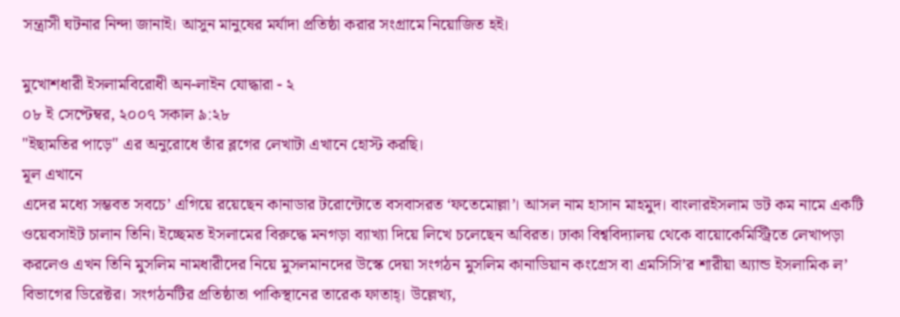সন্ত্রাসী ঘটনার নিন্দা জানাই। আসুন মানুষের মর্যাদা প্রতিষ্ঠা করার সংগ্রামে নিয়োজিত হই।

মুখোশধারী ইসলামবিরোধী অন-লাইন যোদ্ধারা - ২
০৮ ই সেপ্টেম্বর, ২০০৭ সকাল ৯:২৮
"ইছামতির পাড়ে" এর অনুরোধে তাঁর ব্লগের লেখাটা এখানে হোস্ট করছি।
মূল এখানে
এদের মধ্যে সম্ভবত সবচে’ এগিয়ে রয়েছেন কানাডার টরোন্টোতে বসবাসরত ‘ফতেমোল্লা’। আসল নাম হাসান মাহমুদ। বাংলারইসলাম ডট কম নামে একটি ওয়েবসাইট চালান তিনি। ইচ্ছেমত ইসলামের বিরুদ্ধে মনগড়া ব্যাখ্যা দিয়ে লিখে চলেছেন অবিরত। ঢাকা বিশ্ববিদ্যালয় থেকে বায়োকেমিস্ট্রিতে লেখাপড়া করলেও এখন তিনি মুসলিম নামধারীদের নিয়ে মুসলমানদের উস্কে দেয়া সংগঠন মুসলিম কানাডিয়ান কংগ্রেস বা এমসিসি’র শারীয়া অ্যান্ড ইসলামিক ল’ বিভাগের ডিরেক্টর। সংগঠনটির প্রতিষ্ঠাতা পাকিস্থানের তারেক ফাতাহ্। উল্লেখ্য,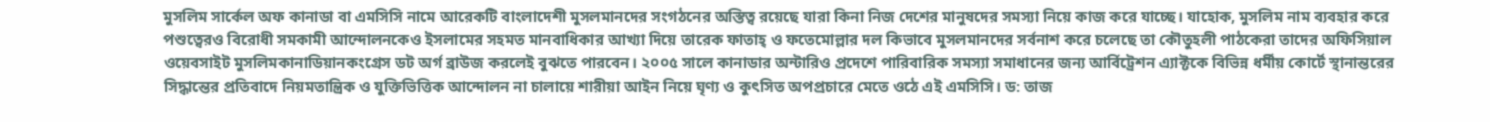মুসলিম সার্কেল অফ কানাডা বা এমসিসি নামে আরেকটি বাংলাদেশী মুসলমানদের সংগঠনের অস্তিত্ব রয়েছে যারা কিনা নিজ দেশের মানুষদের সমস্যা নিয়ে কাজ করে যাচ্ছে। যাহোক, মুসলিম নাম ব্যবহার করে পশুত্বেরও বিরোধী সমকামী আন্দোলনকেও ইসলামের সহমত মানবাধিকার আখ্যা দিয়ে তারেক ফাতাহ্ ও ফতেমোল্লার দল কিভাবে মুসলমানদের সর্বনাশ করে চলেছে তা কৌতুহলী পাঠকেরা তাদের অফিসিয়াল ওয়েবসাইট মুসলিমকানাডিয়ানকংগ্রেস ডট অর্গ ব্রাউজ করলেই বুঝতে পারবেন। ২০০৫ সালে কানাডার অন্টারিও প্রদেশে পারিবারিক সমস্যা সমাধানের জন্য আর্বিট্রেশন এ্যাক্টকে বিভিন্ন ধর্মীয় কোর্টে স্থানান্তরের সিদ্ধান্তের প্রতিবাদে নিয়মতান্ত্রিক ও যুক্তিভিত্তিক আন্দোলন না চালায়ে শারীয়া আইন নিয়ে ঘৃণ্য ও কুৎসিত অপপ্রচারে মেতে ওঠে এই এমসিসি। ড: তাজ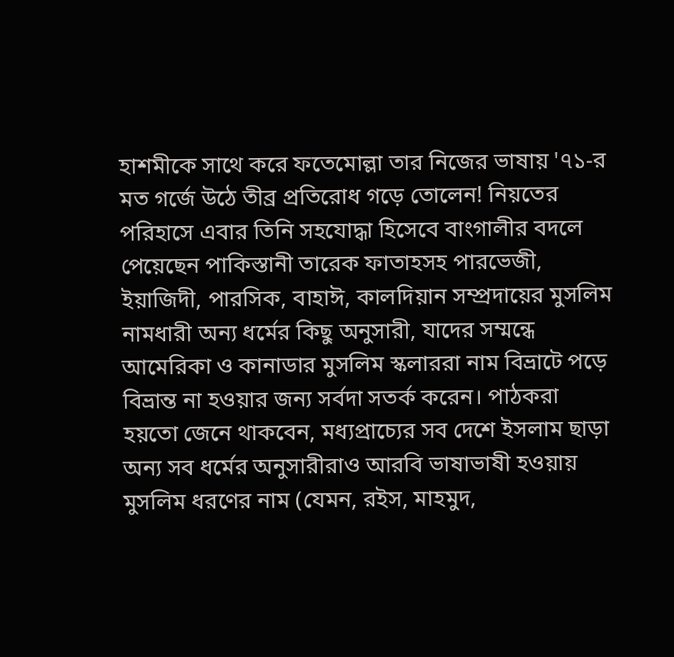হাশমীকে সাথে করে ফতেমোল্লা তার নিজের ভাষায় '৭১-র মত গর্জে উঠে তীব্র প্রতিরোধ গড়ে তোলেন! নিয়তের পরিহাসে এবার তিনি সহযোদ্ধা হিসেবে বাংগালীর বদলে পেয়েছেন পাকিস্তানী তারেক ফাতাহসহ পারভেজী, ইয়াজিদী, পারসিক, বাহাঈ, কালদিয়ান সম্প্রদায়ের মুসলিম নামধারী অন্য ধর্মের কিছু অনুসারী, যাদের সম্মন্ধে আমেরিকা ও কানাডার মুসলিম স্কলাররা নাম বিভ্রাটে পড়ে বিভ্রান্ত না হওয়ার জন্য সর্বদা সতর্ক করেন। পাঠকরা হয়তো জেনে থাকবেন, মধ্যপ্রাচ্যের সব দেশে ইসলাম ছাড়া অন্য সব ধর্মের অনুসারীরাও আরবি ভাষাভাষী হওয়ায় মুসলিম ধরণের নাম (যেমন, রইস, মাহমুদ,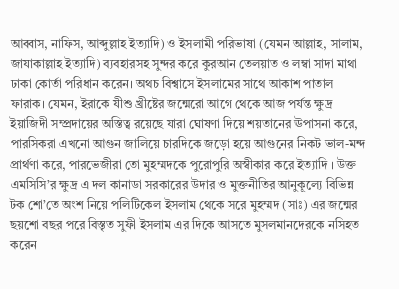আব্বাস, নাফিস, আব্দুল্লাহ ইত্যাদি) ও ইসলামী পরিভাষা (যেমন আল্লাহ, সালাম, জাযাকাল্লাহ ইত্যাদি) ব্যবহারসহ সুন্দর করে কুরআন তেলয়াত ও লম্বা সাদা মাথা ঢাকা কোর্তা পরিধান করেন। অথচ বিশ্বাসে ইসলামের সাথে আকাশ পাতাল ফারাক। যেমন, ইরাকে যীশু খ্রীষ্টের জন্মেরো আগে থেকে আজ পর্যন্ত ক্ষুদ্র ইয়াজিদী সম্প্রদায়ের অস্তিত্ব রয়েছে যারা ঘোষণা দিয়ে শয়তানের ঊপাসনা করে, পারসিকরা এখনো আগুন জালিয়ে চারদিকে জড়ো হয়ে আগুনের নিকট ভাল-মন্দ প্রার্থণা করে, পারভেজীরা তো মুহম্মদকে পুরোপুরি অস্বীকার করে ইত্যাদি । উক্ত এমসিসি’র ক্ষুদ্র এ দল কানাডা সরকারের উদার ও মুক্তনীতির আনুকূল্যে বিভিন্ন টক শো’তে অংশ নিয়ে পলিটিকেল ইসলাম থেকে সরে মুহম্মদ (সাঃ) এর জন্মের ছয়শো বছর পরে বিস্তৃত সুফী ইসলাম এর দিকে আসতে মুসলমানদেরকে নসিহত করেন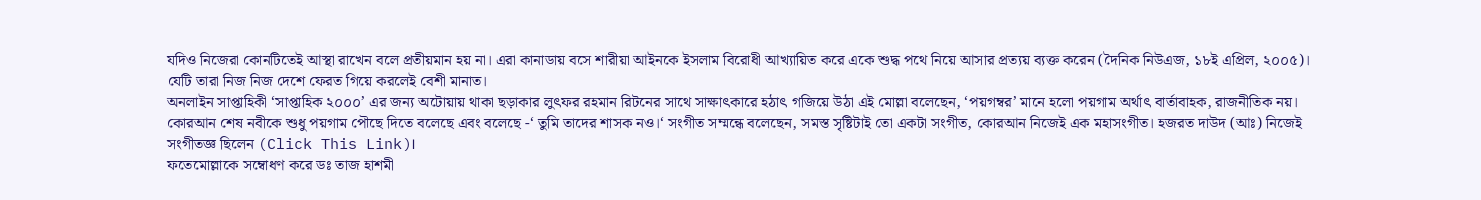যদিও নিজেরা কোনটিতেই আস্থা রাখেন বলে প্রতীয়মান হয় না। এরা কানাডায় বসে শারীয়া আইনকে ইসলাম বিরোধী আখ্যায়িত করে একে শুদ্ধ পথে নিয়ে আসার প্রত্যয় ব্যক্ত করেন (দৈনিক নিউএজ, ১৮ই এপ্রিল, ২০০৫)। যেটি তারা নিজ নিজ দেশে ফেরত গিয়ে করলেই বেশী মানাত।
অনলাইন সাপ্তাহিকী ‘সাপ্তাহিক ২০০০’ এর জন্য অটোয়ায় থাকা ছড়াকার লুৎফর রহমান রিটনের সাথে সাক্ষাৎকারে হঠাৎ গজিয়ে উঠা এই মোল্লা বলেছেন, ‘পয়গম্বর’ মানে হলো পয়গাম অর্থাৎ বার্তাবাহক, রাজনীতিক নয়। কোরআন শেষ নবীকে শুধু পয়গাম পৌছে দিতে বলেছে এবং বলেছে -‘ তুমি তাদের শাসক নও।‘ সংগীত সম্মন্ধে বলেছেন, সমস্ত সৃষ্টিটাই তো একটা সংগীত, কোরআন নিজেই এক মহাসংগীত। হজরত দাউদ (আঃ) নিজেই সংগীতজ্ঞ ছিলেন (Click This Link)।
ফতেমোল্লাকে সম্বোধণ করে ডঃ তাজ হাশমী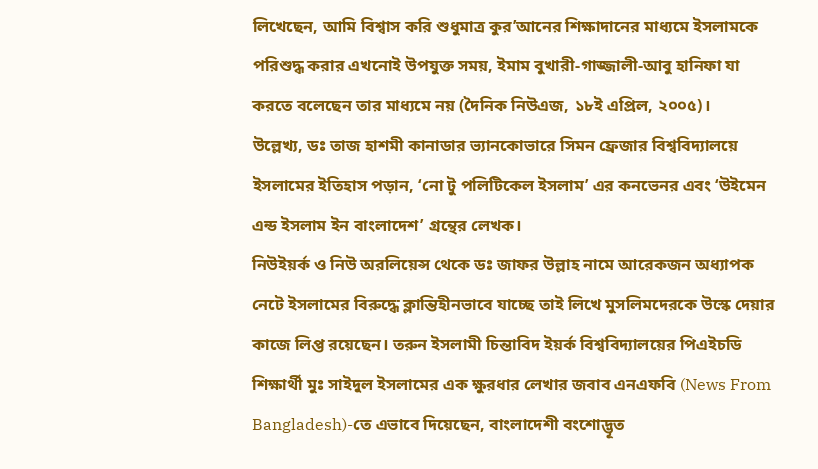লিখেছেন, আমি বিশ্বাস করি শুধুমাত্র কুর’আনের শিক্ষাদানের মাধ্যমে ইসলামকে পরিশুদ্ধ করার এখনোই উপযুক্ত সময়, ইমাম বুখারী-গাজ্জালী-আবু হানিফা যা করতে বলেছেন তার মাধ্যমে নয় (দৈনিক নিউএজ, ১৮ই এপ্রিল, ২০০৫)।
উল্লেখ্য, ডঃ তাজ হাশমী কানাডার ভ্যানকোভারে সিমন ফ্রেজার বিশ্ববিদ্যালয়ে ইসলামের ইতিহাস পড়ান, ‘নো টু পলিটিকেল ইসলাম’ এর কনভেনর এবং ‘উইমেন এন্ড ইসলাম ইন বাংলাদেশ’ গ্রন্থের লেখক।
নিউইয়র্ক ও নিউ অরলিয়েন্স থেকে ডঃ জাফর উল্লাহ নামে আরেকজন অধ্যাপক নেটে ইসলামের বিরুদ্ধে ক্লান্তিহীনভাবে যাচ্ছে তাই লিখে মুসলিমদেরকে উস্কে দেয়ার কাজে লিপ্ত রয়েছেন। তরুন ইসলামী চিন্তাবিদ ইয়র্ক বিশ্ববিদ্যালয়ের পিএইচডি শিক্ষার্থী মুঃ সাইদুল ইসলামের এক ক্ষুরধার লেখার জবাব এনএফবি (News From Bangladesh)-তে এভাবে দিয়েছেন, বাংলাদেশী বংশোদ্ভূত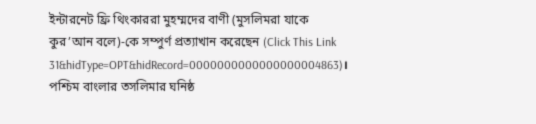ইন্টারনেট ফ্রি থিংকাররা মুহম্মদের বাণী (মুসলিমরা যাকে কুর’আন বলে)-কে সম্পুর্ণ প্রত্যাখান করেছেন (Click This Link
31&hidType=OPT&hidRecord=0000000000000000004863)। পশ্চিম বাংলার তসলিমার ঘনিষ্ঠ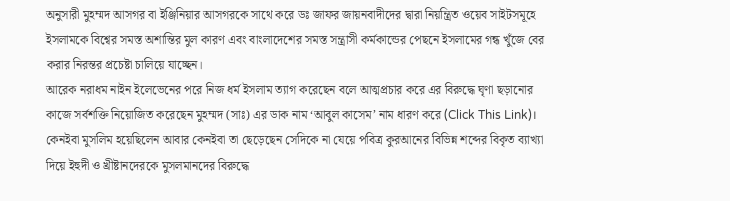অনুসারী মুহম্মদ আসগর বা ইঞ্জিনিয়ার আসগরকে সাথে করে ডঃ জাফর জায়নবাদীদের দ্বারা নিয়ন্ত্রিত ওয়েব সাইটসমূহে ইসলামকে বিশ্বের সমস্ত অশান্তির মুল কারণ এবং বাংলাদেশের সমস্ত সন্ত্রাসী কর্মকান্ডের পেছনে ইসলামের গন্ধ খুঁজে বের করার নিরন্তর প্রচেষ্টা চালিয়ে যাচ্ছেন।
আরেক নরাধম নাইন ইলেভেনের পরে নিজ ধর্ম ইসলাম ত্যাগ করেছেন বলে আত্মপ্রচার করে এর বিরুদ্ধে ঘৃণা ছড়ানোর কাজে সর্বশক্তি নিয়োজিত করেছেন মুহম্মদ (সাঃ) এর ডাক নাম ‘আবুল কাসেম’ নাম ধারণ করে (Click This Link)। কেনইবা মুসলিম হয়েছিলেন আবার কেনইবা তা ছেড়েছেন সেদিকে না যেয়ে পবিত্র কুরআনের বিভিন্ন শব্দের বিকৃত ব্যাখ্যা দিয়ে ইহুদী ও খ্রীষ্টানদেরকে মুসলমানদের বিরুদ্ধে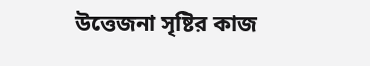উত্তেজনা সৃষ্টির কাজ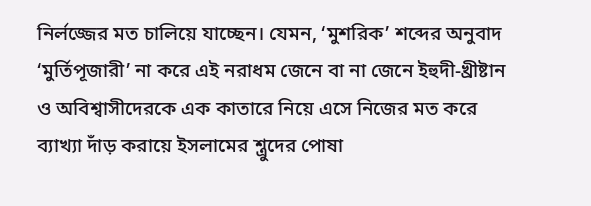নির্লজ্জের মত চালিয়ে যাচ্ছেন। যেমন, ‘মুশরিক’ শব্দের অনুবাদ ‘মুর্তিপূজারী’ না করে এই নরাধম জেনে বা না জেনে ইহুদী-খ্রীষ্টান ও অবিশ্বাসীদেরকে এক কাতারে নিয়ে এসে নিজের মত করে ব্যাখ্যা দাঁড় করায়ে ইসলামের শ্ত্রুদের পোষা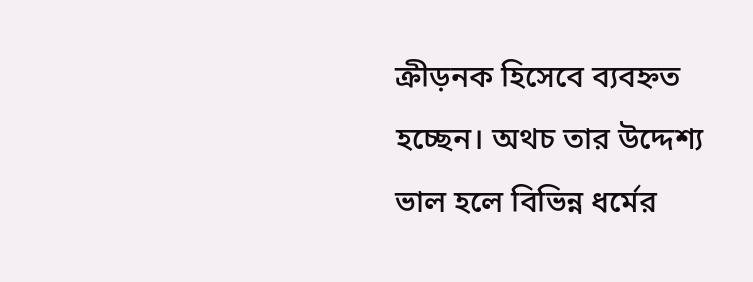ক্রীড়নক হিসেবে ব্যবহ্নত হচ্ছেন। অথচ তার উদ্দেশ্য ভাল হলে বিভিন্ন ধর্মের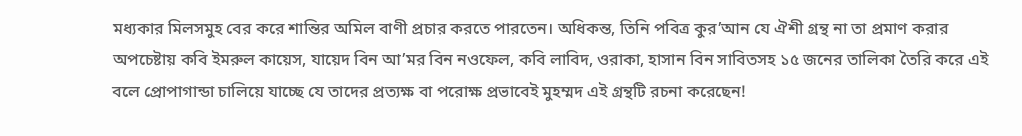মধ্যকার মিলসমুহ বের করে শান্তির অমিল বাণী প্রচার করতে পারতেন। অধিকন্ত, তিনি পবিত্র কুর’আন যে ঐশী গ্রন্থ না তা প্রমাণ করার অপচেষ্টায় কবি ইমরুল কায়েস, যায়েদ বিন আ’মর বিন নওফেল, কবি লাবিদ, ওরাকা, হাসান বিন সাবিতসহ ১৫ জনের তালিকা তৈরি করে এই বলে প্রোপাগান্ডা চালিয়ে যাচ্ছে যে তাদের প্রত্যক্ষ বা পরোক্ষ প্রভাবেই মুহম্মদ এই গ্রন্থটি রচনা করেছেন!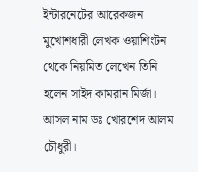ইন্টারনেটের আরেকজন মুখোশধারী লেখক ওয়াশিংটন থেকে নিয়মিত লেখেন তিনি হলেন সাইদ কামরান মির্জা। আসল নাম ডঃ খোরশেদ আলম চৌধুরী।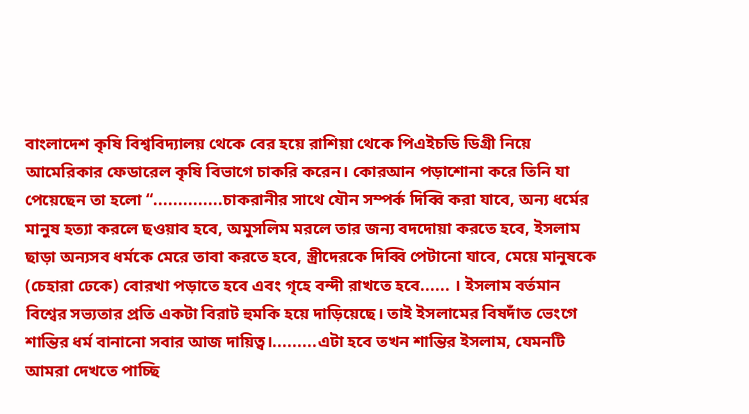বাংলাদেশ কৃষি বিশ্ববিদ্যালয় থেকে বের হয়ে রাশিয়া থেকে পিএইচডি ডিগ্রী নিয়ে আমেরিকার ফেডারেল কৃষি বিভাগে চাকরি করেন। কোরআন পড়াশোনা করে তিনি যা পেয়েছেন তা হলো “..............চাকরানীর সাথে যৌন সম্পর্ক দিব্বি করা যাবে, অন্য ধর্মের মানুষ হত্যা করলে ছওয়াব হবে, অমুসলিম মরলে তার জন্য বদদোয়া করতে হবে, ইসলাম ছাড়া অন্যসব ধর্মকে মেরে তাবা করতে হবে, স্ত্রীদেরকে দিব্বি পেটানো যাবে, মেয়ে মানুষকে (চেহারা ঢেকে) বোরখা পড়াতে হবে এবং গৃহে বন্দী রাখতে হবে...... । ইসলাম বর্তমান বিশ্বের সভ্যতার প্রতি একটা বিরাট হুমকি হয়ে দাড়িয়েছে। তাই ইসলামের বিষদাঁত ভেংগে শান্তির ধর্ম বানানো সবার আজ দায়িত্ব।.........এটা হবে তখন শান্তির ইসলাম, যেমনটি আমরা দেখতে পাচ্ছি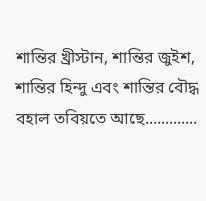শান্তির খ্রীস্টান, শান্তির জুইশ, শান্তির হিন্দু এবং শান্তির বৌদ্ধ বহাল তবিয়তে আছে.............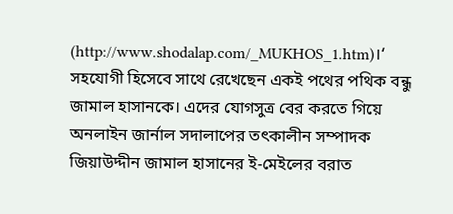(http://www.shodalap.com/_MUKHOS_1.htm)।‘
সহযোগী হিসেবে সাথে রেখেছেন একই পথের পথিক বন্ধু জামাল হাসানকে। এদের যোগসুত্র বের করতে গিয়ে অনলাইন জার্নাল সদালাপের তৎকালীন সম্পাদক জিয়াউদ্দীন জামাল হাসানের ই-মেইলের বরাত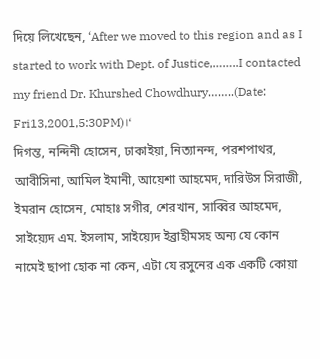দিয়ে লিখেছেন, ‘After we moved to this region and as I started to work with Dept. of Justice,……..I contacted my friend Dr. Khurshed Chowdhury……..(Date: Fri13,2001,5:30PM)।‘
দিগন্ত, নন্দিনী হোসেন, ঢাকাইয়া, নিত্যানন্দ, পরশপাথর, আবীসিনা, আমিল ইমানী, আয়েশা আহমেদ, দারিউস সিরাজী, ইমরান হোসেন, মোহাঃ সগীর, শেরখান, সাব্বির আহমেদ, সাইয়্যেদ এম. ইসলাম, সাইয়্যেদ ইব্রাহীমসহ অন্য যে কোন নামেই ছাপা হোক না কেন, এটা যে রসুনের এক একটি কোয়া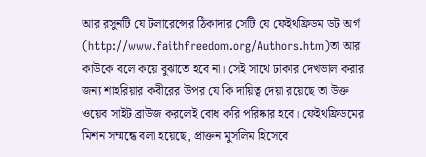আর রসুনটি যে টলারেন্সের ঠিকাদার সেটি যে ফেইথফ্রিডম ডট অর্গ (http://www.faithfreedom.org/Authors.htm)তা আর কাউকে বলে কয়ে বুঝাতে হবে না। সেই সাথে ঢাকার দেখভাল করার জন্য শাহরিয়ার কবীরের উপর যে কি দায়িত্ব দেয়া রয়েছে তা উক্ত ওয়েব সাইট ব্রাউজ করলেই বোধ করি পরিষ্কার হবে। ফেইথফ্রিডমের মিশন সম্মন্ধে বলা হয়েছে, প্রাক্তন মুসলিম হিসেবে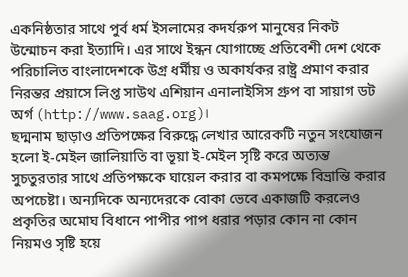একনিষ্ঠতার সাথে পুর্ব ধর্ম ইসলামের কদর্যরুপ মানুষের নিকট উন্মোচন করা ইত্যাদি। এর সাথে ইন্ধন যোগাচ্ছে প্রতিবেশী দেশ থেকে পরিচালিত বাংলাদেশকে উগ্র ধর্মীয় ও অকার্যকর রাষ্ট্র প্রমাণ করার নিরন্তর প্রয়াসে লিপ্ত সাউথ এশিয়ান এনালাইসিস গ্রুপ বা সায়াগ ডট অর্গ (http://www.saag.org)।
ছদ্মনাম ছাড়াও প্রতিপক্ষের বিরুদ্ধে লেখার আরেকটি নতুন সংযোজন হলো ই-মেইল জালিয়াতি বা ভূয়া ই-মেইল সৃষ্টি করে অত্যন্ত সুচতুরতার সাথে প্রতিপক্ষকে ঘায়েল করার বা কমপক্ষে বিভ্রান্তি করার অপচেষ্টা। অন্যদিকে অন্যদেরকে বোকা ভেবে একাজটি করলেও প্রকৃতির অমোঘ বিধানে পাপীর পাপ ধরার পড়ার কোন না কোন নিয়মও সৃষ্টি হয়ে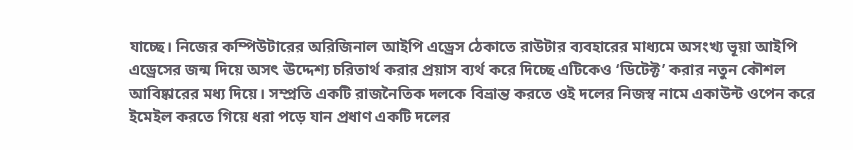যাচ্ছে। নিজের কম্পিউটারের অরিজিনাল আইপি এড্রেস ঠেকাতে রাউটার ব্যবহারের মাধ্যমে অসংখ্য ভূয়া আইপি এড্রেসের জন্ম দিয়ে অসৎ ঊদ্দেশ্য চরিতার্থ করার প্রয়াস ব্যর্থ করে দিচ্ছে এটিকেও ‘ডিটেক্ট’ করার নতুন কৌশল আবিষ্কারের মধ্য দিয়ে। সম্প্রতি একটি রাজনৈতিক দলকে বিভ্রান্ত করতে ওই দলের নিজস্ব নামে একাউন্ট ওপেন করে ইমেইল করতে গিয়ে ধরা পড়ে যান প্রধাণ একটি দলের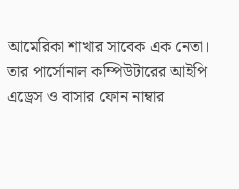আমেরিকা শাখার সাবেক এক নেতা। তার পার্সোনাল কম্পিউটারের আইপি এড্রেস ও বাসার ফোন নাম্বার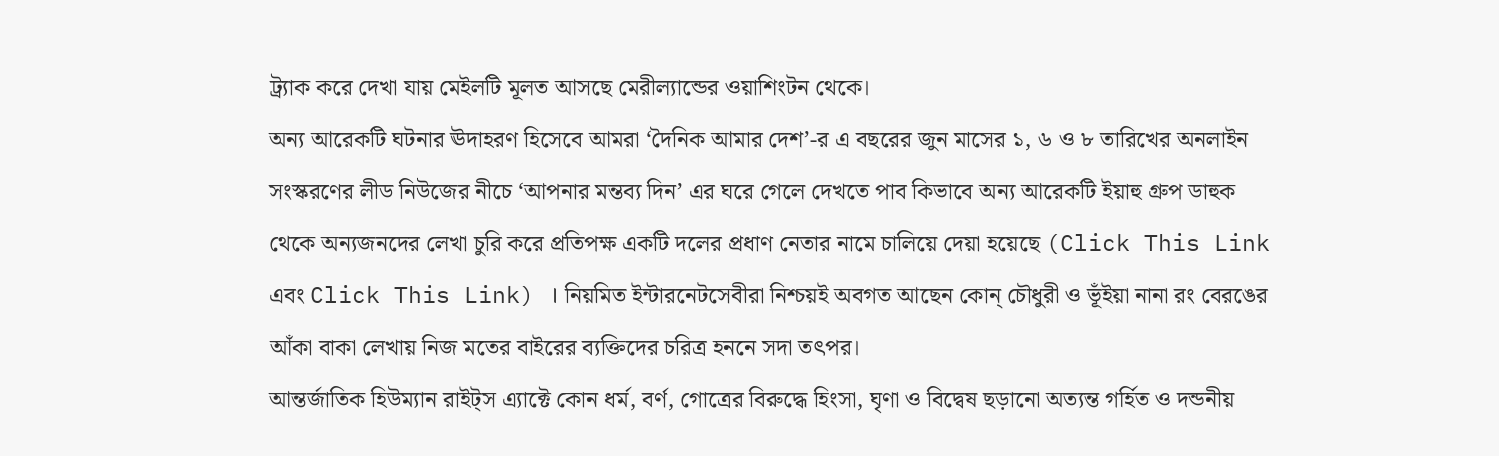ট্র্যাক করে দেখা যায় মেইলটি মূলত আসছে মেরীল্যান্ডের ওয়াশিংটন থেকে।
অন্য আরেকটি ঘটনার ঊদাহরণ হিসেবে আমরা ‘দৈনিক আমার দেশ’-র এ বছরের জুন মাসের ১, ৬ ও ৮ তারিখের অনলাইন সংস্করণের লীড নিউজের নীচে ‘আপনার মন্তব্য দিন’ এর ঘরে গেলে দেখতে পাব কিভাবে অন্য আরেকটি ইয়াহু গ্রুপ ডাহুক থেকে অন্যজনদের লেখা চুরি করে প্রতিপক্ষ একটি দলের প্রধাণ নেতার নামে চালিয়ে দেয়া হয়েছে (Click This Link এবং Click This Link) । নিয়মিত ইন্টারনেটসেবীরা নিশ্চয়ই অবগত আছেন কোন্ চৌধুরী ও ভূঁইয়া নানা রং বেরঙের আঁকা বাকা লেখায় নিজ মতের বাইরের ব্যক্তিদের চরিত্র হননে সদা তৎপর।
আন্তর্জাতিক হিউম্যান রাইট্স এ্যাক্টে কোন ধর্ম, বর্ণ, গোত্রের বিরুদ্ধে হিংসা, ঘৃণা ও বিদ্বেষ ছড়ানো অত্যন্ত গর্হিত ও দন্ডনীয়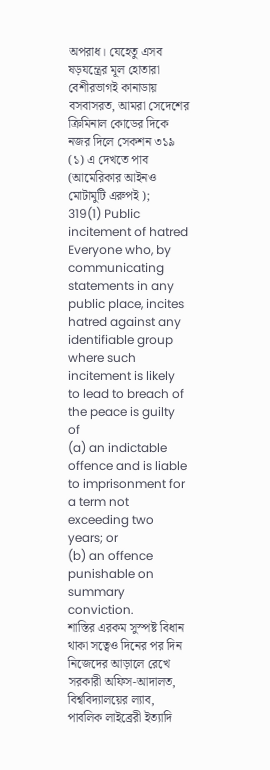অপরাধ। যেহেতু এসব ষড়যন্ত্রের মূল হোতারা বেশীরভাগই কানাডায় বসবাসরত, আমরা সেদেশের ক্রিমিনাল কোডের দিকে নজর দিলে সেকশন ৩১৯ (১) এ দেখতে পাব (আমেরিকার আইনও মোটামুটি এরুপই );
319(1) Public incitement of hatred
Everyone who, by communicating statements in any public place, incites hatred against any identifiable group where such incitement is likely to lead to breach of the peace is guilty of
(a) an indictable offence and is liable to imprisonment for a term not exceeding two years; or
(b) an offence punishable on summary conviction.
শাস্তির এরকম সুস্পষ্ট বিধান থাকা সত্বেও দিনের পর দিন নিজেদের আড়ালে রেখে সরকারী অফিস-আদালত, বিশ্ববিদ্যালয়ের ল্যাব, পাবলিক লাইব্রেরী ইত্যাদি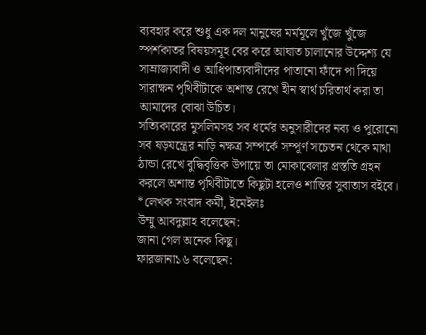ব্যবহার করে শুধু এক দল মানুষের মর্মমূলে খুঁজে খুঁজে স্পর্শকাতর বিষয়সমূহ বের করে আঘাত চালানোর উদ্দেশ্য যে সাম্রাজ্যবাদী ও আধিপাত্যবাদীদের পাতানো ফাঁদে পা দিয়ে সারাক্ষন পৃথিবীটাকে অশান্ত রেখে হীন স্বার্থ চরিতার্থ করা তা আমাদের বোঝা উচিত।
সত্যিকারের মুসলিমসহ সব ধর্মের অনুসারীদের নব্য ও পুরোনো সব ষড়যন্ত্রের নাড়ি নক্ষত্র সম্পর্কে সম্পূর্ণ সচেতন থেকে মাথা ঠান্ডা রেখে বুদ্ধিবৃত্তিক উপায়ে তা মোকাবেলার প্রস্ততি গ্রহন করলে অশান্ত পৃথিবীটাতে কিছুটা হলেও শান্তির সুবাতাস বইবে।
*লেখক সংবাদ কর্মী, ইমেইলঃ
উম্মু আবদুল্লাহ বলেছেন:
জানা গেল অনেক কিছু।
ফারজানা১৬ বলেছেন: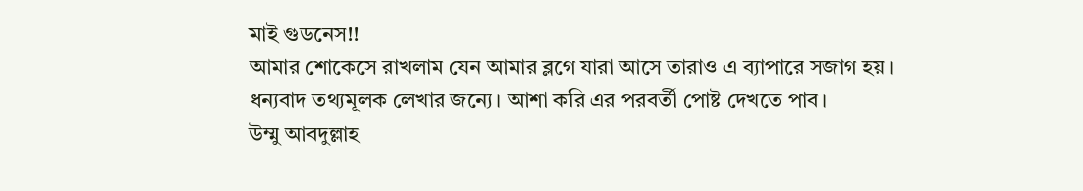মাই গুডনেস!!
আমার শোকেসে রাখলাম যেন আমার ব্লগে যারা আসে তারাও এ ব্যাপারে সজাগ হয়।
ধন্যবাদ তথ্যমূলক লেখার জন্যে। আশা করি এর পরবর্তী পোষ্ট দেখতে পাব।
উম্মু আবদুল্লাহ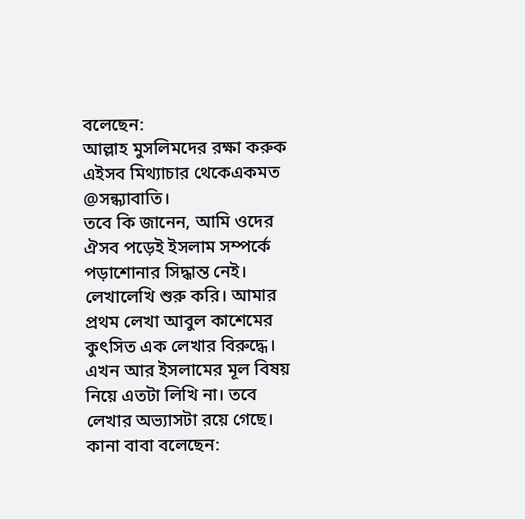বলেছেন:
আল্লাহ মুসলিমদের রক্ষা করুক এইসব মিথ্যাচার থেকেএকমত @সন্ধ্যাবাতি।
তবে কি জানেন, আমি ওদের ঐসব পড়েই ইসলাম সম্পর্কে পড়াশোনার সিদ্ধান্ত নেই। লেখালেখি শুরু করি। আমার প্রথম লেখা আবুল কাশেমের কুৎসিত এক লেখার বিরুদ্ধে।
এখন আর ইসলামের মূল বিষয় নিয়ে এতটা লিখি না। তবে লেখার অভ্যাসটা রয়ে গেছে।
কানা বাবা বলেছেন: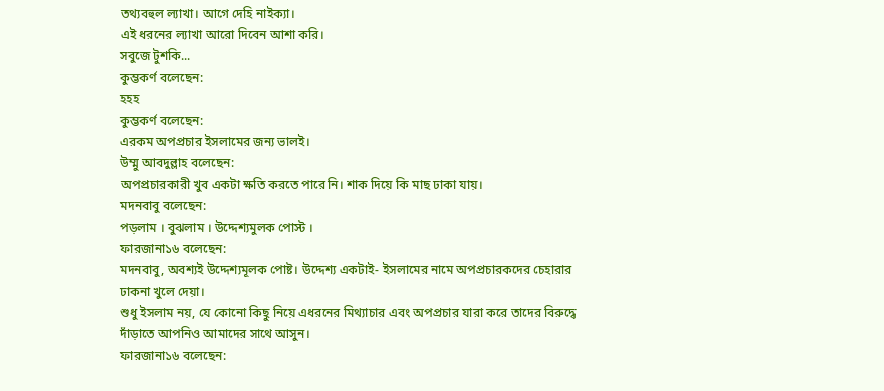তথ্যবহুল ল্যাখা। আগে দেহি নাইক্যা।
এই ধরনের ল্যাখা আরো দিবেন আশা করি।
সবুজে টুশকি...
কুম্ভকর্ণ বলেছেন:
হহহ
কুম্ভকর্ণ বলেছেন:
এরকম অপপ্রচার ইসলামের জন্য ভালই।
উম্মু আবদুল্লাহ বলেছেন:
অপপ্রচারকারী খুব একটা ক্ষতি করতে পারে নি। শাক দিয়ে কি মাছ ঢাকা যায়।
মদনবাবু বলেছেন:
পড়লাম । বুঝলাম । উদ্দেশ্যমুলক পোস্ট ।
ফারজানা১৬ বলেছেন:
মদনবাবু, অবশ্যই উদ্দেশ্যমূলক পোষ্ট। উদ্দেশ্য একটাই- ইসলামের নামে অপপ্রচারকদের চেহারার ঢাকনা খুলে দেয়া।
শুধু ইসলাম নয়, যে কোনো কিছু নিয়ে এধরনের মিথ্যাচার এবং অপপ্রচার যারা করে তাদের বিরুদ্ধে দাঁড়াতে আপনিও আমাদের সাথে আসুন।
ফারজানা১৬ বলেছেন: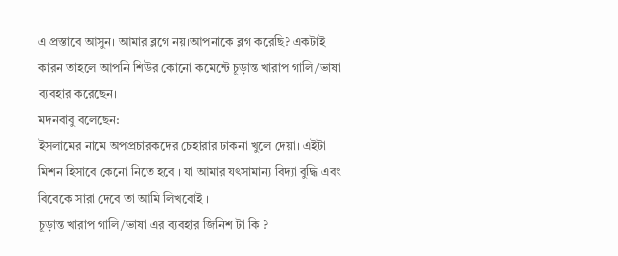এ প্রস্তাবে আসুন। আমার ব্লগে নয়।আপনাকে ব্লগ করেছি? একটাই কারন তাহলে আপনি শিউর কোনো কমেন্টে চূড়ান্ত খারাপ গালি/ভাষা ব্যবহার করেছেন।
মদনবাবু বলেছেন:
ইসলামের নামে অপপ্রচারকদের চেহারার ঢাকনা খুলে দেয়া। এইটা মিশন হিসাবে কেনো নিতে হবে । যা আমার যৎসামান্য বিদ্যা বুদ্ধি এবং বিবেকে সারা দেবে তা আমি লিখবোই ।
চূড়ান্ত খারাপ গালি/ভাষা এর ব্যবহার জিনিশ টা কি ?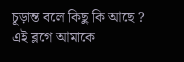চূড়ান্ত বলে কিছু কি আছে ? এই ব্লগে আমাকে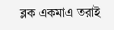ব্লক একমাএ তরাই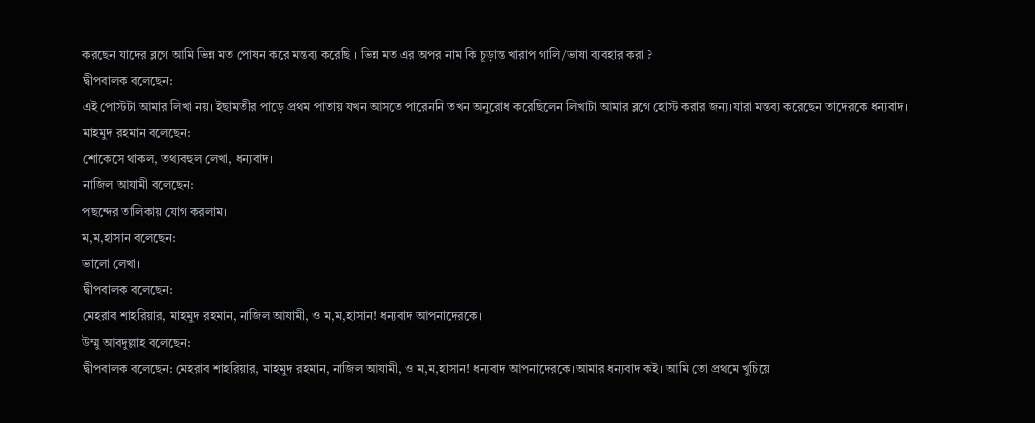করছেন যাদের ব্লগে আমি ভিন্ন মত পোষন করে মন্তব্য করেছি । ভিন্ন মত এর অপর নাম কি চূড়ান্ত খারাপ গালি/ভাষা ব্যবহার করা ?
দ্বীপবালক বলেছেন:
এই পোস্টটা আমার লিখা নয়। ইছামতীর পাড়ে প্রথম পাতায় যখন আসতে পারেননি তখন অনুরোধ করেছিলেন লিখাটা আমার ব্লগে হোস্ট করার জন্য।যারা মন্তব্য করেছেন তাদেরকে ধন্যবাদ।
মাহমুদ রহমান বলেছেন:
শোকেসে থাকল, তথ্যবহুল লেখা, ধন্যবাদ।
নাজিল আযামী বলেছেন:
পছন্দের তালিকায় যোগ করলাম।
ম,ম,হাসান বলেছেন:
ভালো লেখা।
দ্বীপবালক বলেছেন:
মেহরাব শাহরিয়ার, মাহমুদ রহমান, নাজিল আযামী, ও ম,ম,হাসান! ধন্যবাদ আপনাদেরকে।
উম্মু আবদুল্লাহ বলেছেন:
দ্বীপবালক বলেছেন: মেহরাব শাহরিয়ার, মাহমুদ রহমান, নাজিল আযামী, ও ম,ম,হাসান! ধন্যবাদ আপনাদেরকে।আমার ধন্যবাদ কই। আমি তো প্রথমে খুচিয়ে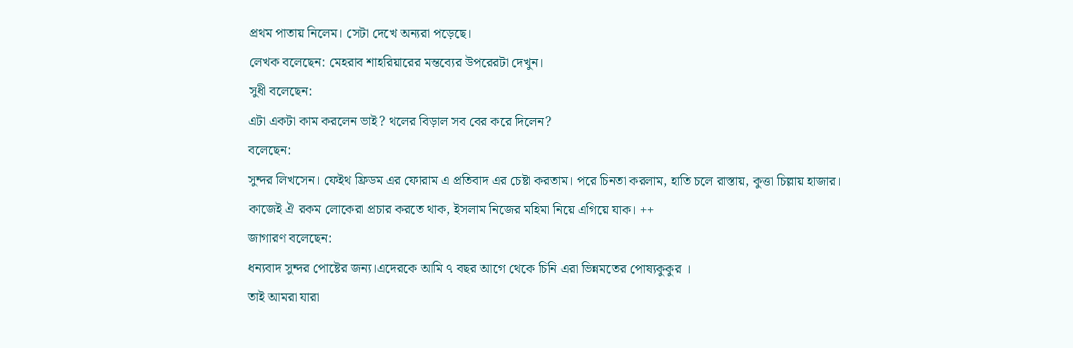প্রথম পাতায় নিলেম। সেটা দেখে অন্যরা পড়েছে।
লেখক বলেছেন: মেহরাব শাহরিয়ারের মন্তব্যের উপরেরটা দেখুন।
সুধী বলেছেন:
এটা একটা কাম করলেন ভাই? থলের বিড়াল সব বের করে দিলেন?
বলেছেন:
সুন্দর লিখসেন। ফেইথ ফ্রিডম এর ফোরাম এ প্রতিবাদ এর চেষ্টা করতাম। পরে চিনতা করলাম, হাতি চলে রাস্তায়, কুত্তা চিল্লায় হাজার। কাজেই ঐ রকম লোকেরা প্রচার করতে থাক, ইসলাম নিজের মহিমা নিয়ে এগিয়ে যাক। ++
জাগারণ বলেছেন:
ধন্যবাদ সুন্দর পোষ্টের জন্য।এদেরকে আমি ৭ বছর আগে থেকে চিনি এরা ভিন্নমতের পোষ্যকুকুর ।
তাই আমরা যারা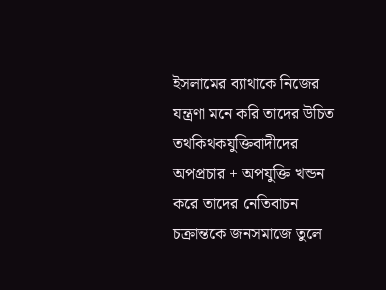ইসলামের ব্যাথাকে নিজের যন্ত্রণা মনে করি তাদের উচিত তথকিথকযুক্তিবাদীদের অপপ্রচার + অপযুক্তি খন্ডন করে তাদের নেতিবাচন চক্রান্তকে জনসমাজে তুলে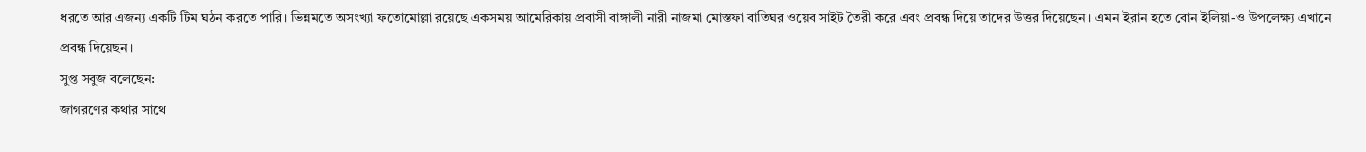ধরতে আর এজন্য একটি টিম ঘঠন করতে পারি। ভিন্নমতে অসংখ্যা ফতোমোল্লা রয়েছে একসময় আমেরিকায় প্রবাসী বাঙ্গালী নারী নাজমা মোস্তফা বাতিঘর ওয়েব সাইট তৈরী করে এবং প্রবন্ধ দিয়ে তাদের উত্তর দিয়েছেন। এমন ইরান হতে বোন ইলিয়া-ও উপলেক্ষ্য এখানে প্রবন্ধ দিয়েছন।
সুপ্ত সবুজ বলেছেন:
জাগরণের কথার সাথে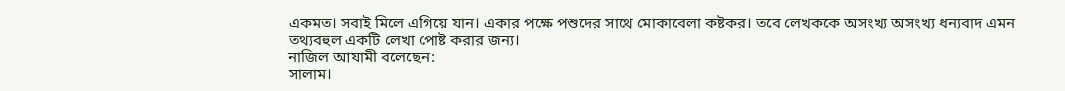একমত। সবাই মিলে এগিয়ে যান। একার পক্ষে পশুদের সাথে মোকাবেলা কষ্টকর। তবে লেখককে অসংখ্য অসংখ্য ধন্যবাদ এমন তথ্যবহুল একটি লেখা পোষ্ট করার জন্য।
নাজিল আযামী বলেছেন:
সালাম।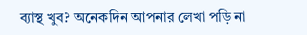ব্যাস্থ খুব? অনেকদিন আপনার লেখা পড়ি না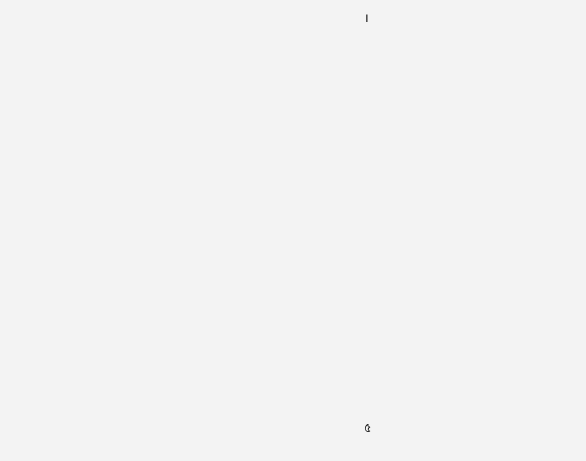।


















৫